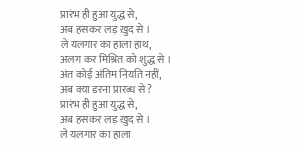प्रारंभ ही हुआ युद्ध से,
अब हसकर लड़ ख़ुद से ।
ले यलगार का हाला हाथ,
अलग कर मिश्रित को शुद्ध से ।
अंत कोई अंतिम नियति नहीं,
अब क्या डरना प्रारब्ध से ?
प्रारंभ ही हुआ युद्ध से,
अब हसकर लड़ ख़ुद से ।
ले यलगार का हाला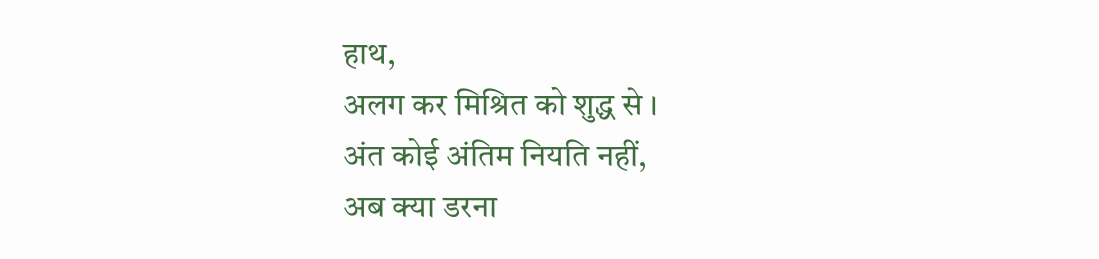हाथ,
अलग कर मिश्रित को शुद्ध से ।
अंत कोई अंतिम नियति नहीं,
अब क्या डरना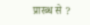प्रारब्ध से ?